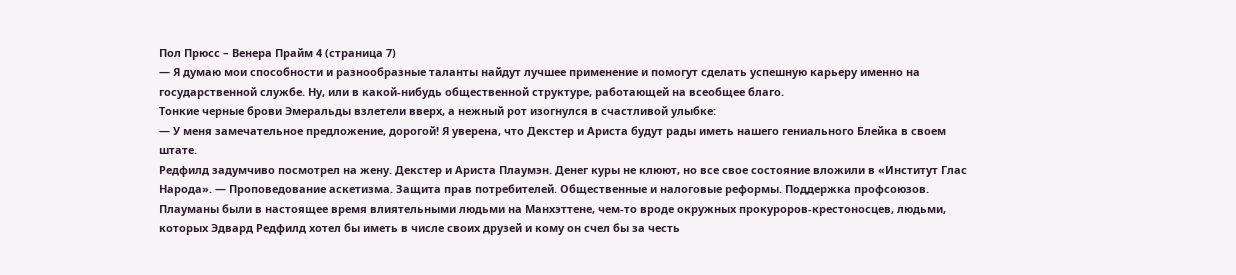Пол Прюсс – Венера Прайм 4 (страница 7)
— Я думаю мои способности и разнообразные таланты найдут лучшее применение и помогут сделать успешную карьеру именно на государственной службе. Ну, или в какой-нибудь общественной структуре, работающей на всеобщее благо.
Тонкие черные брови Эмеральды взлетели вверх, а нежный рот изогнулся в счастливой улыбке:
— У меня замечательное предложение, дорогой! Я уверена, что Декстер и Ариста будут рады иметь нашего гениального Блейка в своем штате.
Редфилд задумчиво посмотрел на жену. Декстер и Ариста Плаумэн. Денег куры не клюют, но все свое состояние вложили в «Институт Глас Народа». — Проповедование аскетизма. Защита прав потребителей. Общественные и налоговые реформы. Поддержка профсоюзов.
Плауманы были в настоящее время влиятельными людьми на Манхэттене, чем-то вроде окружных прокуроров-крестоносцев, людьми, которых Эдвард Редфилд хотел бы иметь в числе своих друзей и кому он счел бы за честь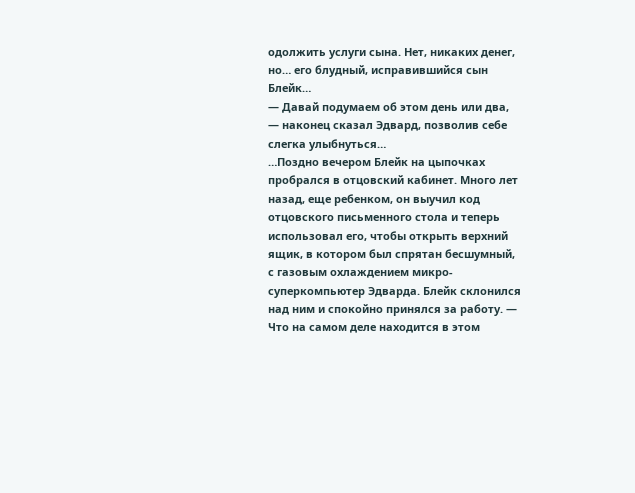одолжить услуги сына. Нет, никаких денег, но… его блудный, исправившийся сын Блейк…
— Давай подумаем об этом день или два, — наконец сказал Эдвард, позволив себе слегка улыбнуться…
…Поздно вечером Блейк на цыпочках пробрался в отцовский кабинет. Много лет назад, еще ребенком, он выучил код отцовского письменного стола и теперь использовал его, чтобы открыть верхний ящик, в котором был спрятан бесшумный, с газовым охлаждением микро-суперкомпьютер Эдварда. Блейк склонился над ним и спокойно принялся за работу. — Что на самом деле находится в этом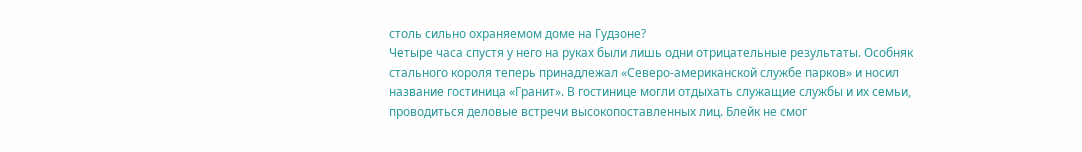столь сильно охраняемом доме на Гудзоне?
Четыре часа спустя у него на руках были лишь одни отрицательные результаты. Особняк стального короля теперь принадлежал «Северо-американской службе парков» и носил название гостиница «Гранит». В гостинице могли отдыхать служащие службы и их семьи, проводиться деловые встречи высокопоставленных лиц. Блейк не смог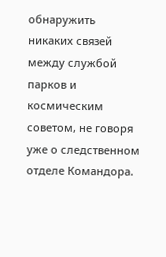обнаружить никаких связей между службой парков и космическим советом, не говоря уже о следственном отделе Командора.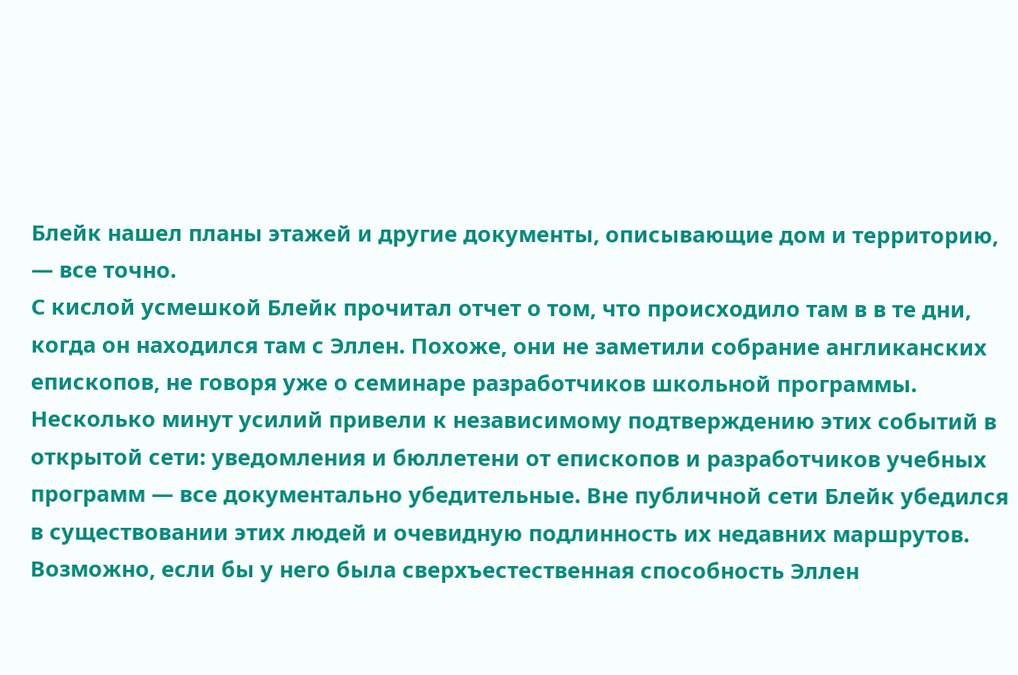Блейк нашел планы этажей и другие документы, описывающие дом и территорию, — все точно.
С кислой усмешкой Блейк прочитал отчет о том, что происходило там в в те дни, когда он находился там с Эллен. Похоже, они не заметили собрание англиканских епископов, не говоря уже о семинаре разработчиков школьной программы.
Несколько минут усилий привели к независимому подтверждению этих событий в открытой сети: уведомления и бюллетени от епископов и разработчиков учебных программ — все документально убедительные. Вне публичной сети Блейк убедился в существовании этих людей и очевидную подлинность их недавних маршрутов.
Возможно, если бы у него была сверхъестественная способность Эллен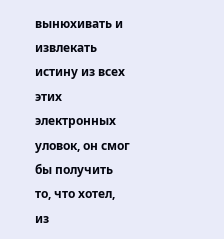вынюхивать и извлекать истину из всех этих электронных уловок, он смог бы получить то, что хотел, из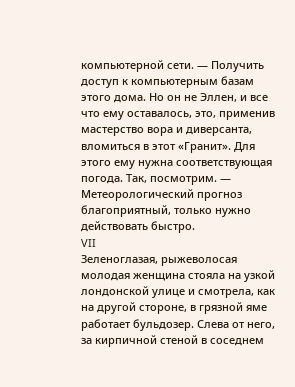компьютерной сети. — Получить доступ к компьютерным базам этого дома. Но он не Эллен, и все что ему оставалось, это, применив мастерство вора и диверсанта, вломиться в этот «Гранит». Для этого ему нужна соответствующая погода. Так, посмотрим. — Метеорологический прогноз благоприятный, только нужно действовать быстро.
VII
Зеленоглазая, рыжеволосая молодая женщина стояла на узкой лондонской улице и смотрела, как на другой стороне, в грязной яме работает бульдозер. Слева от него, за кирпичной стеной в соседнем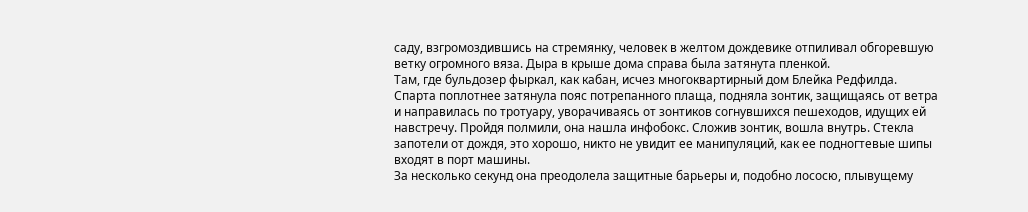саду, взгромоздившись на стремянку, человек в желтом дождевике отпиливал обгоревшую ветку огромного вяза. Дыра в крыше дома справа была затянута пленкой.
Там, где бульдозер фыркал, как кабан, исчез многоквартирный дом Блейка Редфилда.
Спарта поплотнее затянула пояс потрепанного плаща, подняла зонтик, защищаясь от ветра и направилась по тротуару, уворачиваясь от зонтиков согнувшихся пешеходов, идущих ей навстречу. Пройдя полмили, она нашла инфобокс. Сложив зонтик, вошла внутрь. Стекла запотели от дождя, это хорошо, никто не увидит ее манипуляций, как ее подногтевые шипы входят в порт машины.
За несколько секунд она преодолела защитные барьеры и, подобно лососю, плывущему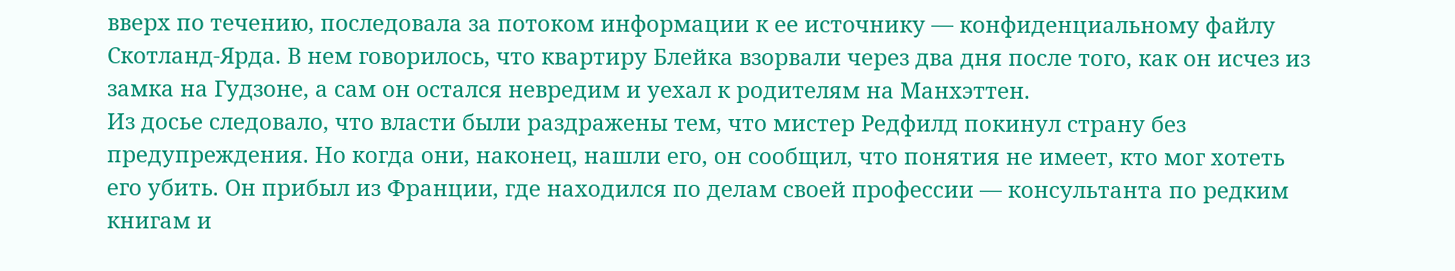вверх по течению, последовала за потоком информации к ее источнику — конфиденциальному файлу Скотланд-Ярда. В нем говорилось, что квартиру Блейка взорвали через два дня после того, как он исчез из замка на Гудзоне, а сам он остался невредим и уехал к родителям на Манхэттен.
Из досье следовало, что власти были раздражены тем, что мистер Редфилд покинул страну без предупреждения. Но когда они, наконец, нашли его, он сообщил, что понятия не имеет, кто мог хотеть его убить. Он прибыл из Франции, где находился по делам своей профессии — консультанта по редким книгам и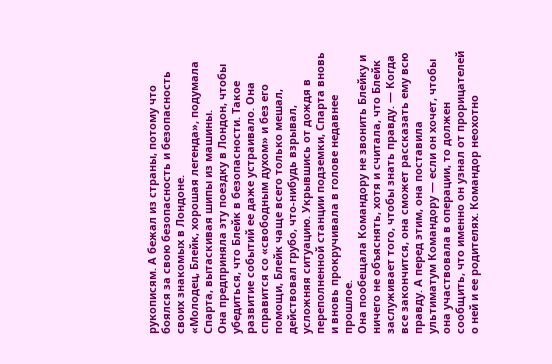рукописям. А бежал из страны, потому что боялся за свою безопасность и безопасность своих знакомых в Лондоне.
«Молодец, Блейк, хорошая легенда», подумала Спарта, вытаскивая шипы из машины.
Она предприняла эту поездку в Лондон, чтобы убедиться, что Блейк в безопасности. Такое развитие событий ее даже устраивало. Она справится со «свободным духом» и без его помощи, Блейк чаще всего только мешал, действовал грубо, что-нибудь взрывал, усложняя ситуацию. Укрывшись от дождя в переполненной станции подземки, Спарта вновь и вновь прокручивала в голове недавнее прошлое.
Она пообещала Командору не звонить Блейку и ничего не объяснять, хотя и считала, что Блейк заслуживает того, чтобы знать правду. — Когда все закончится, она сможет рассказать ему всю правду. А перед этим, она поставила ультиматум Командору — если он хочет, чтобы она участвовала в операции, то должен сообщить, что именно он узнал от прорицателей о ней и ее родителях. Командор неохотно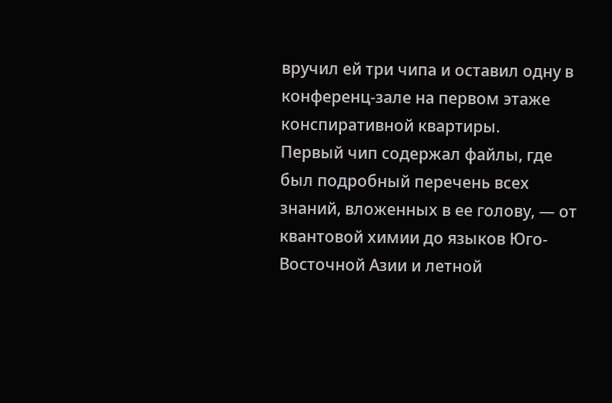вручил ей три чипа и оставил одну в конференц-зале на первом этаже конспиративной квартиры.
Первый чип содержал файлы, где был подробный перечень всех знаний, вложенных в ее голову, — от квантовой химии до языков Юго-Восточной Азии и летной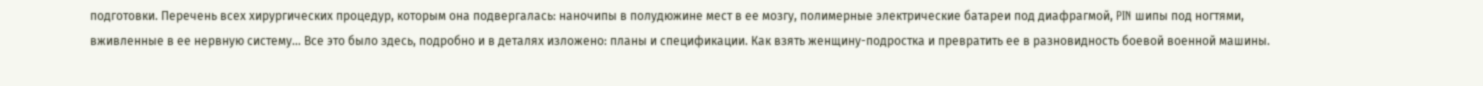подготовки. Перечень всех хирургических процедур, которым она подвергалась: наночипы в полудюжине мест в ее мозгу, полимерные электрические батареи под диафрагмой, PIN шипы под ногтями, вживленные в ее нервную систему… Все это было здесь, подробно и в деталях изложено: планы и спецификации. Как взять женщину-подростка и превратить ее в разновидность боевой военной машины.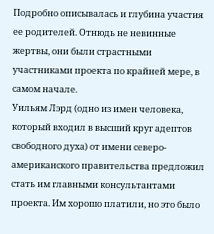Подробно описывалась и глубина участия ее родителей. Отнюдь не невинные жертвы, они были страстными участниками проекта по крайней мере, в самом начале.
Уильям Лэрд (одно из имен человека, который входил в высший круг адептов свободного духа) от имени северо-американского правительства предложил стать им главными консультантами проекта. Им хорошо платили, но это было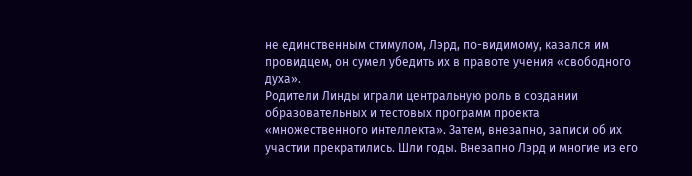не единственным стимулом, Лэрд, по-видимому, казался им провидцем, он сумел убедить их в правоте учения «свободного духа».
Родители Линды играли центральную роль в создании образовательных и тестовых программ проекта «множественного интеллекта». Затем, внезапно, записи об их участии прекратились. Шли годы. Внезапно Лэрд и многие из его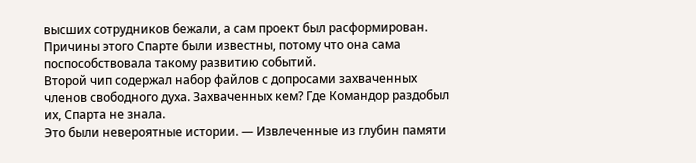высших сотрудников бежали, а сам проект был расформирован. Причины этого Спарте были известны, потому что она сама поспособствовала такому развитию событий.
Второй чип содержал набор файлов с допросами захваченных членов свободного духа. Захваченных кем? Где Командор раздобыл их, Спарта не знала.
Это были невероятные истории. — Извлеченные из глубин памяти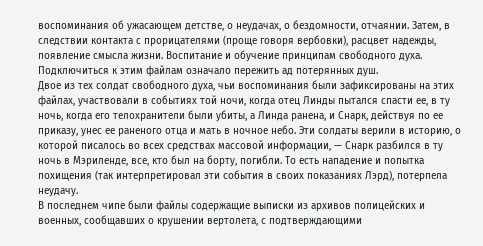воспоминания об ужасающем детстве, о неудачах, о бездомности, отчаянии. Затем, в следствии контакта с прорицателями (проще говоря вербовки), расцвет надежды, появление смысла жизни. Воспитание и обучение принципам свободного духа. Подключиться к этим файлам означало пережить ад потерянных душ.
Двое из тех солдат свободного духа, чьи воспоминания были зафиксированы на этих файлах, участвовали в событиях той ночи, когда отец Линды пытался спасти ее, в ту ночь, когда его телохранители были убиты, а Линда ранена, и Снарк, действуя по ее приказу, унес ее раненого отца и мать в ночное небо. Эти солдаты верили в историю, о которой писалось во всех средствах массовой информации, — Снарк разбился в ту ночь в Мэриленде, все, кто был на борту, погибли. То есть нападение и попытка похищения (так интерпретировал эти события в своих показаниях Лэрд), потерпела неудачу.
В последнем чипе были файлы содержащие выписки из архивов полицейских и военных, сообщавших о крушении вертолета, с подтверждающими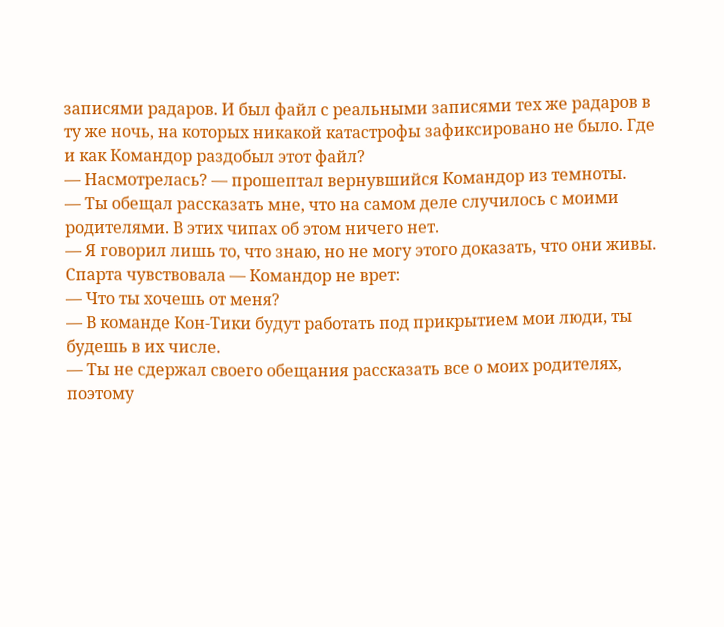записями радаров. И был файл с реальными записями тех же радаров в ту же ночь, на которых никакой катастрофы зафиксировано не было. Где и как Командор раздобыл этот файл?
— Насмотрелась? — прошептал вернувшийся Командор из темноты.
— Ты обещал рассказать мне, что на самом деле случилось с моими родителями. В этих чипах об этом ничего нет.
— Я говорил лишь то, что знаю, но не могу этого доказать, что они живы.
Спарта чувствовала — Командор не врет:
— Что ты хочешь от меня?
— В команде Кон-Тики будут работать под прикрытием мои люди, ты будешь в их числе.
— Ты не сдержал своего обещания рассказать все о моих родителях, поэтому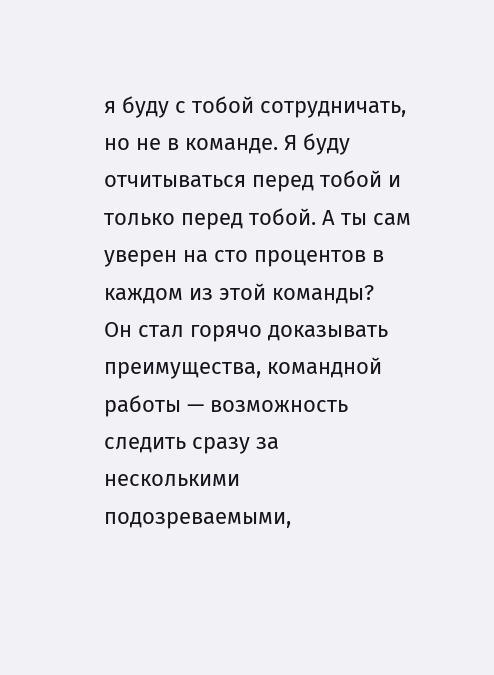я буду с тобой сотрудничать, но не в команде. Я буду отчитываться перед тобой и только перед тобой. А ты сам уверен на сто процентов в каждом из этой команды?
Он стал горячо доказывать преимущества, командной работы — возможность следить сразу за несколькими подозреваемыми,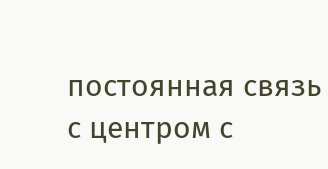постоянная связь с центром с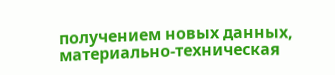получением новых данных, материально-техническая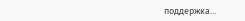поддержка…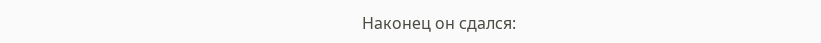Наконец он сдался: